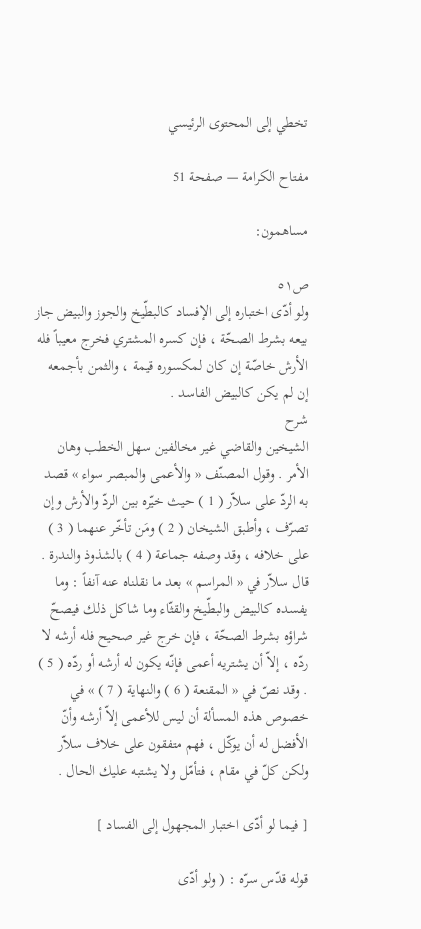تخطي إلى المحتوى الرئيسي

مفتاح الكرامة — صفحة 51

مساهمون:

ص٥١
ولو أدّى اختباره إلى الإفساد كالبطّيخ والجوز والبيض جاز بيعه بشرط الصحّة ، فإن كسره المشتري فخرج معيباً فله الأرش خاصّة إن كان لمكسوره قيمة ، والثمن بأجمعه إن لم يكن كالبيض الفاسد .
شرح
الشيخين والقاضي غير مخالفين سهل الخطب وهان الأمر . وقول المصنّف « والأعمى والمبصر سواء » قصد به الردّ على سلاّر ( 1 ) حيث خيّره بين الردّ والأرش وإن تصرّف ، وأطبق الشيخان ( 2 ) ومَن تأخّر عنهما ( 3 ) على خلافه ، وقد وصفه جماعة ( 4 ) بالشذوذ والندرة . قال سلاّر في « المراسم » بعد ما نقلناه عنه آنفاً : وما يفسده كالبيض والبطّيخ والقثّاء وما شاكل ذلك فيصحّ شراؤه بشرط الصحّة ، فإن خرج غير صحيح فله أرشه لا ردّه ، إلاّ أن يشتريه أعمى فإنّه يكون له أرشه أو ردّه ( 5 ) . وقد نصّ في « المقنعة ( 6 ) والنهاية ( 7 ) » في خصوص هذه المسألة أن ليس للأعمى إلاّ أرشه وأنّ الأفضل له أن يوكّل ، فهم متفقون على خلاف سلاّر ولكن كلّ في مقام ، فتأمّل ولا يشتبه عليك الحال .

[ فيما لو أدّى اختبار المجهول إلى الفساد ]

قوله قدّس سرّه : ( ولو أدّى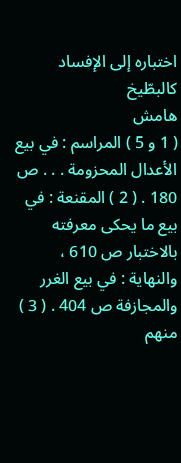اختباره إلى الإفساد كالبطّيخ
هامش
( 1 و 5 ) المراسم : في بيع الأعدال المحزومة . . . ص 180 . ( 2 ) المقنعة : في بيع ما يحكى معرفته بالاختبار ص 610 ، والنهاية : في بيع الغرر والمجازفة ص 404 . ( 3 ) منهم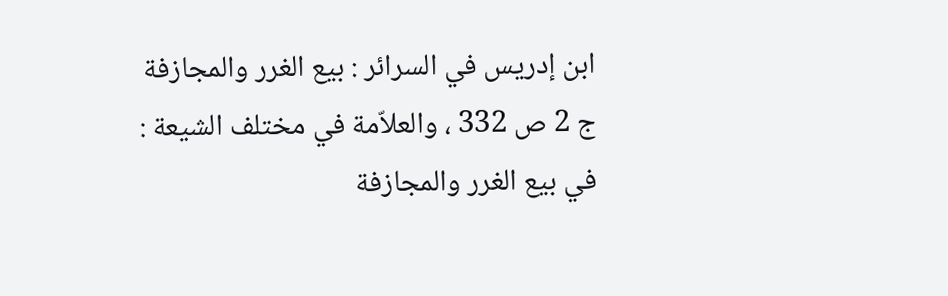ابن إدريس في السرائر : بيع الغرر والمجازفة ج 2 ص 332 ، والعلاّمة في مختلف الشيعة : في بيع الغرر والمجازفة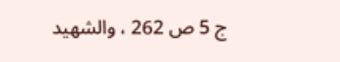ج 5 ص 262 ، والشهيد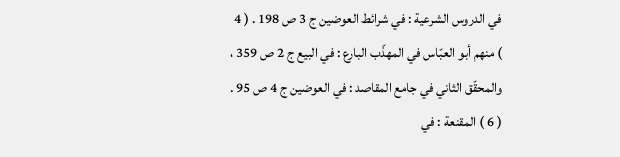في الدروس الشرعية : في شرائط العوضين ج 3 ص 198 . ( 4 ) منهم أبو العبّاس في المهذّب البارع : في البيع ج 2 ص 359 ، والمحقّق الثاني في جامع المقاصد : في العوضين ج 4 ص 95 . ( 6 ) المقنعة : في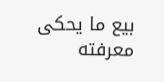بيع ما يحكى معرفته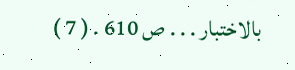بالاختبار . . . ص 610 . ( 7 )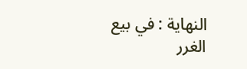النهاية : في بيع الغرر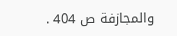والمجازفة ص 404 .